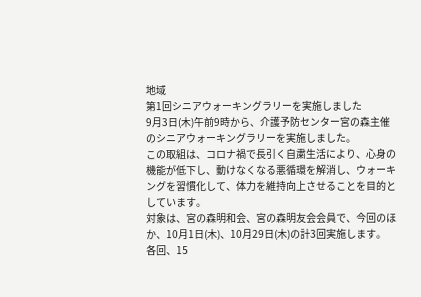地域
第1回シニアウォーキングラリーを実施しました
9月3日(木)午前9時から、介護予防センター宮の森主催のシニアウォーキングラリーを実施しました。
この取組は、コロナ禍で長引く自粛生活により、心身の機能が低下し、動けなくなる悪循環を解消し、ウォーキングを習慣化して、体力を維持向上させることを目的としています。
対象は、宮の森明和会、宮の森明友会会員で、今回のほか、10月1日(木)、10月29日(木)の計3回実施します。
各回、15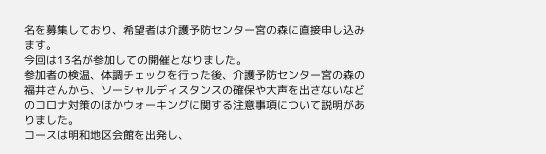名を募集しており、希望者は介護予防センター宮の森に直接申し込みます。
今回は13名が参加しての開催となりました。
参加者の検温、体調チェックを行った後、介護予防センター宮の森の福井さんから、ソーシャルディスタンスの確保や大声を出さないなどのコロナ対策のほかウォーキングに関する注意事項について説明がありました。
コースは明和地区会館を出発し、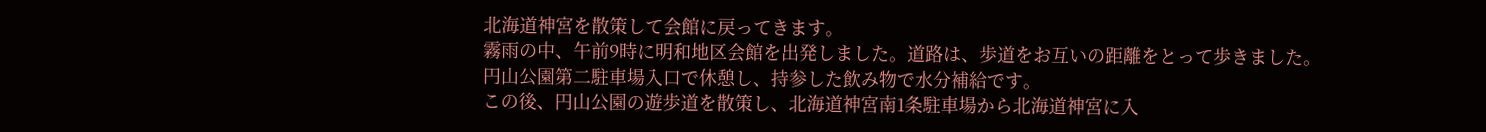北海道神宮を散策して会館に戻ってきます。
霧雨の中、午前9時に明和地区会館を出発しました。道路は、歩道をお互いの距離をとって歩きました。
円山公園第二駐車場入口で休憩し、持参した飲み物で水分補給です。
この後、円山公園の遊歩道を散策し、北海道神宮南1条駐車場から北海道神宮に入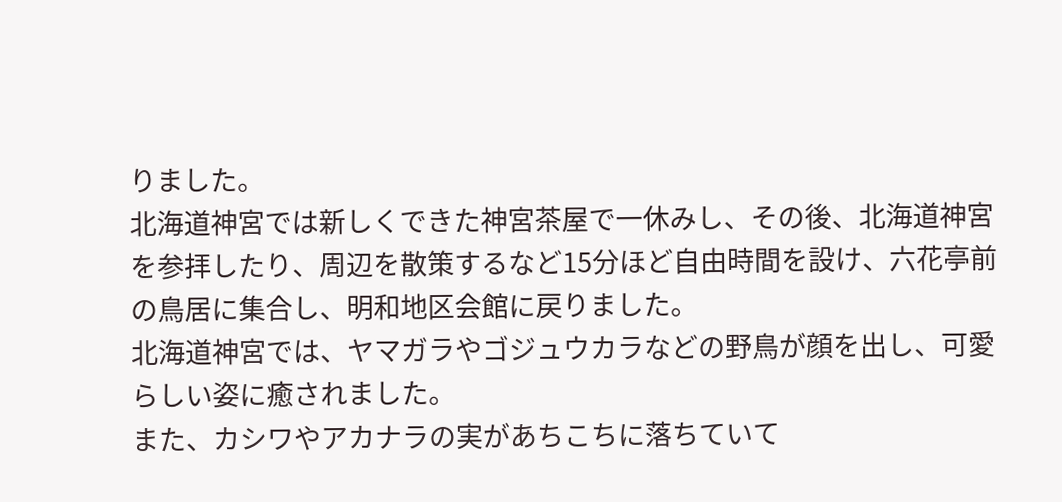りました。
北海道神宮では新しくできた神宮茶屋で一休みし、その後、北海道神宮を参拝したり、周辺を散策するなど15分ほど自由時間を設け、六花亭前の鳥居に集合し、明和地区会館に戻りました。
北海道神宮では、ヤマガラやゴジュウカラなどの野鳥が顔を出し、可愛らしい姿に癒されました。
また、カシワやアカナラの実があちこちに落ちていて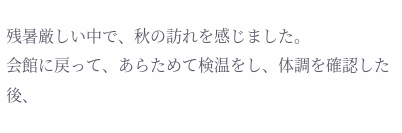残暑厳しい中で、秋の訪れを感じました。
会館に戻って、あらためて検温をし、体調を確認した後、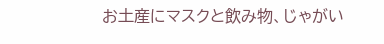お土産にマスクと飲み物、じゃがい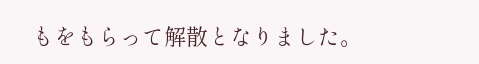もをもらって解散となりました。